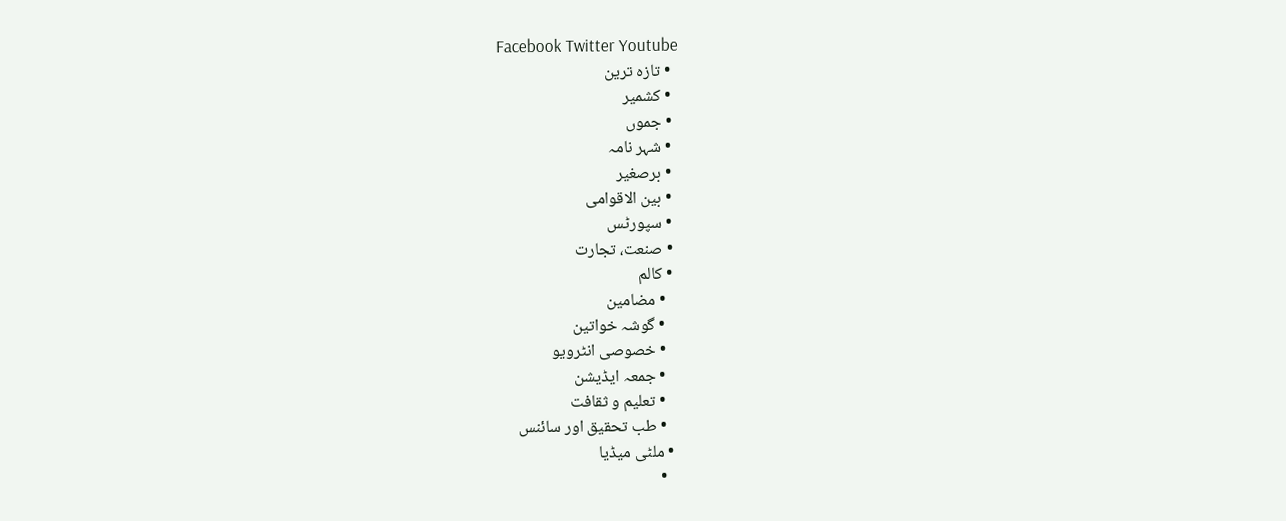Facebook Twitter Youtube
  • تازہ ترین
  • کشمیر
  • جموں
  • شہر نامہ
  • برصغیر
  • بین الاقوامی
  • سپورٹس
  • صنعت، تجارت
  • کالم
    • مضامین
    • گوشہ خواتین
    • خصوصی انٹرویو
    • جمعہ ایڈیشن
    • تعلیم و ثقافت
    • طب تحقیق اور سائنس
  • ملٹی میڈیا
    •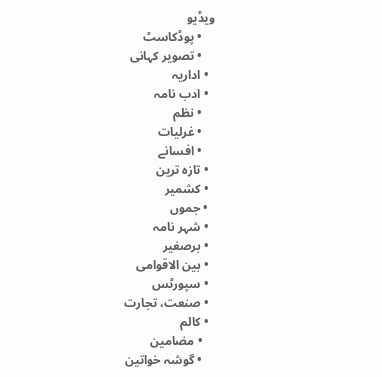ویڈیو
    • پوڈکاسٹ
    • تصویر کہانی
  • اداریہ
  • ادب نامہ
    • نظم
    • غرلیات
    • افسانے
  • تازہ ترین
  • کشمیر
  • جموں
  • شہر نامہ
  • برصغیر
  • بین الاقوامی
  • سپورٹس
  • صنعت، تجارت
  • کالم
    • مضامین
    • گوشہ خواتین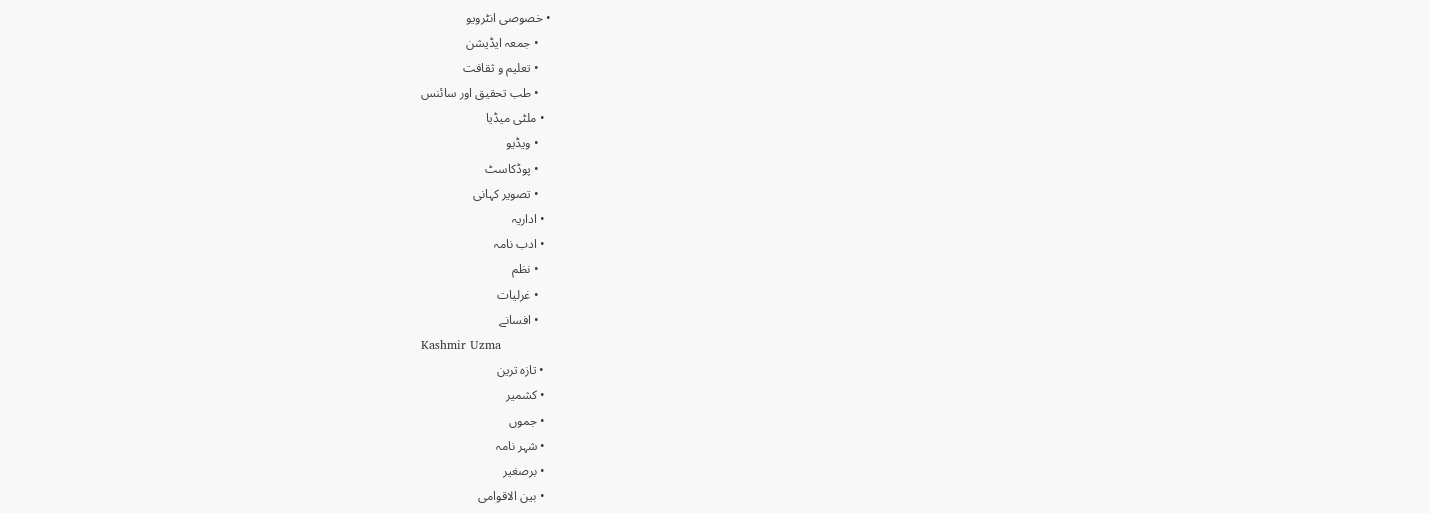• خصوصی انٹرویو
    • جمعہ ایڈیشن
    • تعلیم و ثقافت
    • طب تحقیق اور سائنس
  • ملٹی میڈیا
    • ویڈیو
    • پوڈکاسٹ
    • تصویر کہانی
  • اداریہ
  • ادب نامہ
    • نظم
    • غرلیات
    • افسانے
Kashmir Uzma
  • تازہ ترین
  • کشمیر
  • جموں
  • شہر نامہ
  • برصغیر
  • بین الاقوامی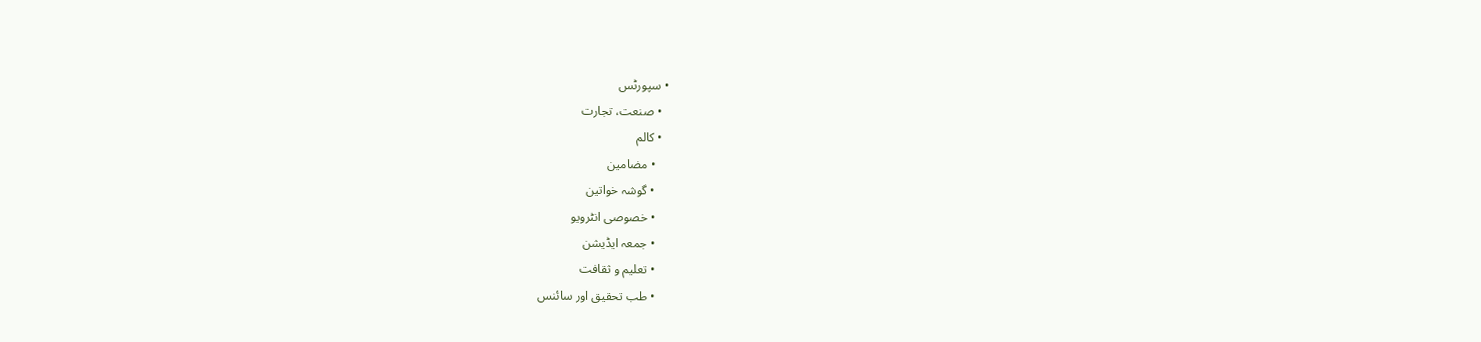• سپورٹس
  • صنعت، تجارت
  • کالم
    • مضامین
    • گوشہ خواتین
    • خصوصی انٹرویو
    • جمعہ ایڈیشن
    • تعلیم و ثقافت
    • طب تحقیق اور سائنس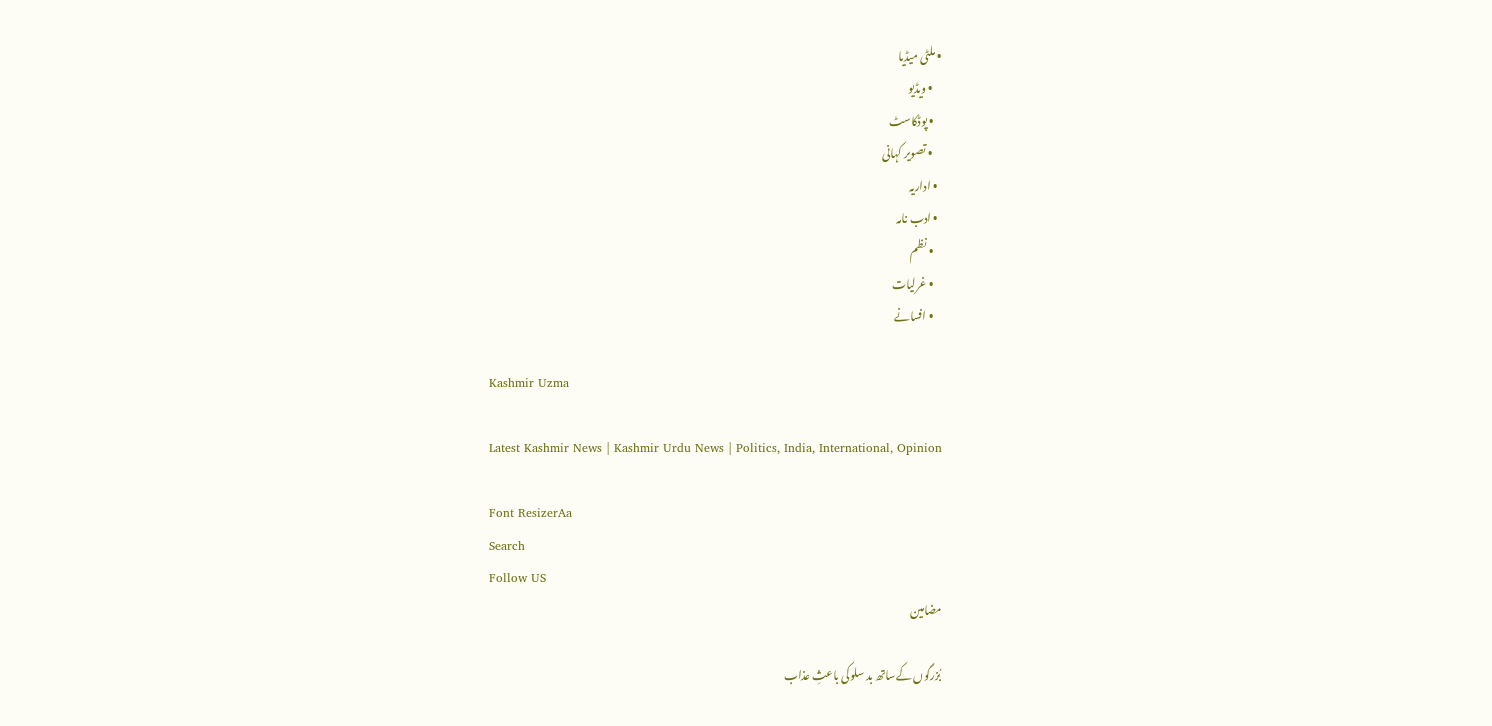• ملٹی میڈیا
    • ویڈیو
    • پوڈکاسٹ
    • تصویر کہانی
  • اداریہ
  • ادب نامہ
    • نظم
    • غرلیات
    • افسانے

Kashmir Uzma

Latest Kashmir News | Kashmir Urdu News | Politics, India, International, Opinion

Font ResizerAa
Search
Follow US
مضامین

بُزرگوں کےساتھ بد سلوکی باعثِ عذاب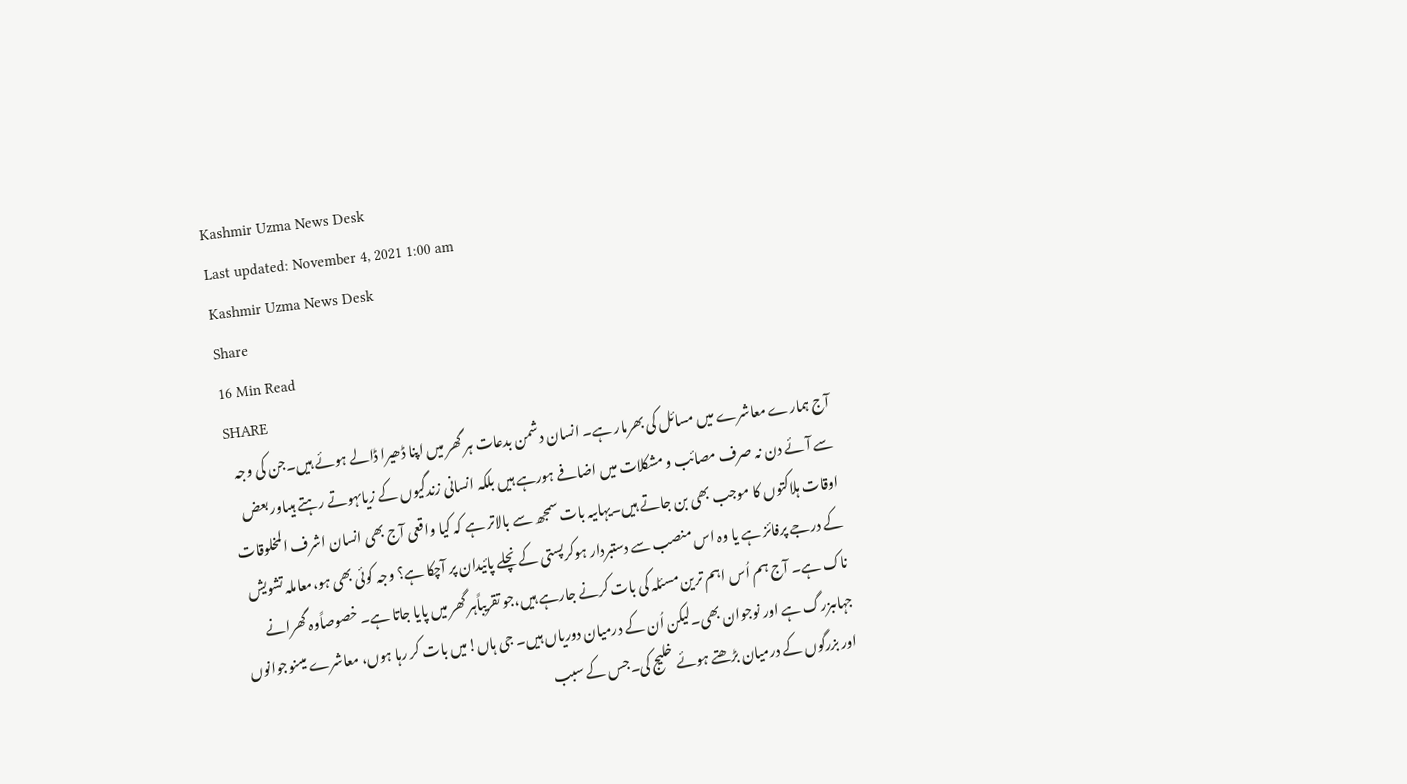Kashmir Uzma News Desk
Last updated: November 4, 2021 1:00 am
Kashmir Uzma News Desk
Share
16 Min Read
SHARE
آج ہمارے معاشرے میں مسائل کی بھرمار ہے۔ انسان دشمن بدعات ہر گھر میں اپنا ڈھیرا ڈالے ہوئے ہیں۔جن کی وجہ سے آئے دن نہ صرف مصائب و مشکلات میں اضافے ہورہے ہیں بلکہ انسانی زندگیوں کے زیاںہوتے رہتے ہیںاور بعض اوقات ہلاکتوں کا موجب بھی بن جاتے ہیں۔یہاںیہ بات سمجھ سے بالاتر ہے کہ کیا واقعی آج بھی انسان اشرف المخلوقات کے درجے پرفائز ہے یا وہ اس منصب سے دستبردار ہوکرپستی کے نچلے پائیدان پر آچکا ہے؟ وجہ کوئی بھی ہو،معاملہ تشویش ناک ہے۔ آج ہم اُس اہم ترین مسئلہ کی بات کرنے جارہے ہیں،جو تقریباًہر گھر میں پایا جاتا ہے۔ خصوصاًوہ گھرانے جہاںبزرگ ہے اور نوجوان بھی۔لیکن اُن کے درمیان دوریاں ہیں۔ جی ہاں!میں بات کر رہا ہوں، معاشرے میںنوجوانوں اور بزرگوں کے درمیان بڑھتے ہوئے خلیج کی۔جس کے سبب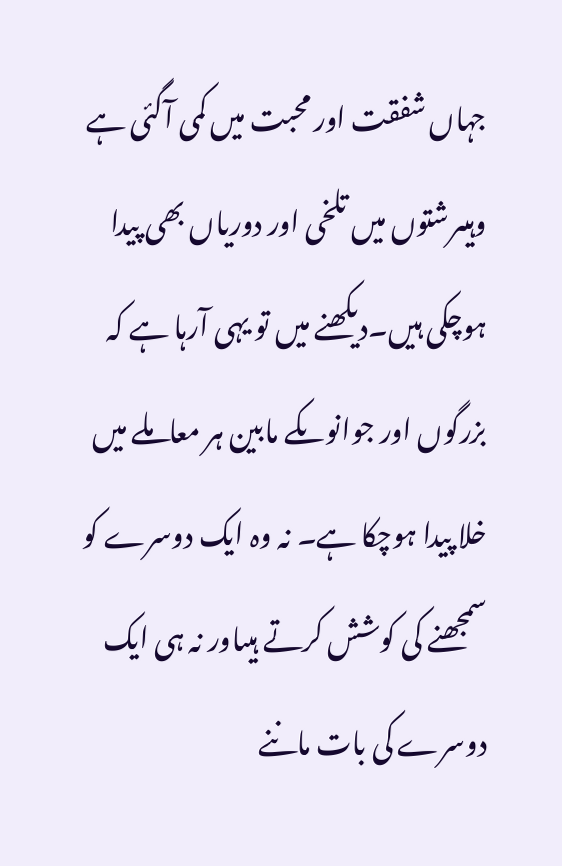جہاں شفقت اور محبت میں کمی آگئی ہے وہیںرشتوں میں تلخی اور دوریاں بھی پیدا ہوچکی ہیں۔دیکھنے میں تو یہی آرہا ہے کہ بزرگوں اور جوانوںکے مابین ہر معاملے میں خلا پیدا ہوچکا ہے۔ نہ وہ ایک دوسرے کو سمجھنے کی کوشش کرتے ہیںاور نہ ہی ایک دوسرے کی بات ماننے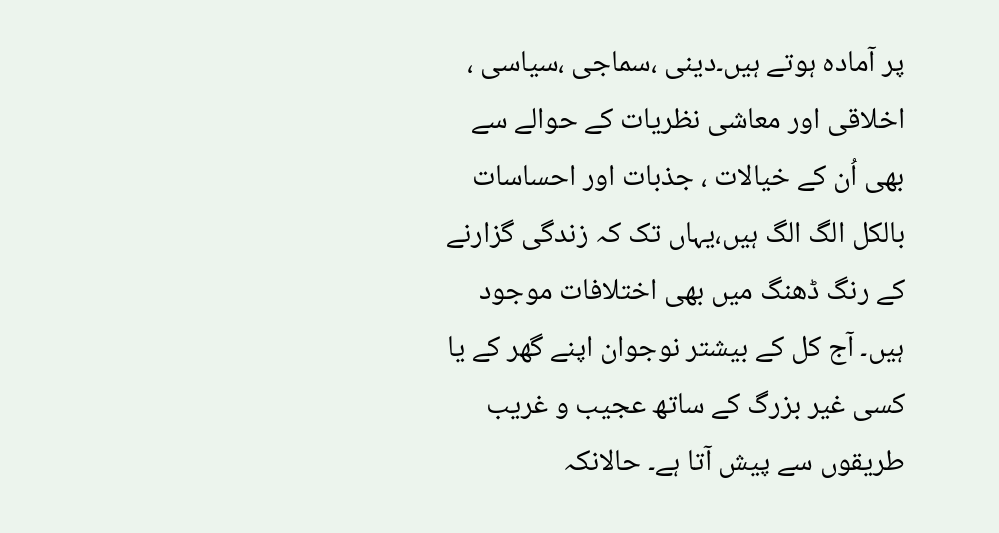پر آمادہ ہوتے ہیں۔دینی ،سماجی ،سیاسی ، اخلاقی اور معاشی نظریات کے حوالے سے بھی اُن کے خیالات ، جذبات اور احساسات بالکل الگ الگ ہیں،یہاں تک کہ زندگی گزارنے کے رنگ ڈھنگ میں بھی اختلافات موجود ہیں۔ آج کل کے بیشتر نوجوان اپنے گھر کے یا کسی غیر بزرگ کے ساتھ عجیب و غریب طریقوں سے پیش آتا ہے۔ حالانکہ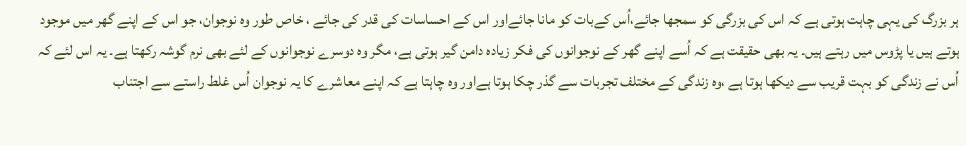ہر بزرگ کی یہی چاہت ہوتی ہے کہ اس کی بزرگی کو سمجھا جائے،اُس کےبات کو مانا جائےاور اس کے احساسات کی قدر کی جائے ، خاص طور وہ نوجوان، جو اس کے اپنے گھر میں موجود ہوتے ہیں یا پڑوس میں رہتے ہیں۔ یہ بھی حقیقت ہے کہ اُسے اپنے گھر کے نوجوانوں کی فکر زیادہ دامن گیر ہوتی ہے، مگر وہ دوسرے نوجوانوں کے لئے بھی نرم گوشہ رکھتا ہے۔ یہ اس لئے کہ اُس نے زندگی کو بہت قریب سے دیکھا ہوتا ہے ،وہ زندگی کے مختلف تجربات سے گذر چکا ہوتا ہےاور وہ چاہتا ہے کہ اپنے معاشرے کا یہ نوجوان اُس غلط راستے سے اجتناب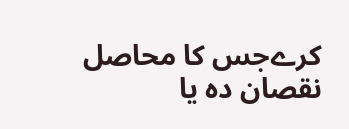کرےجس کا محاصل نقصان دہ یا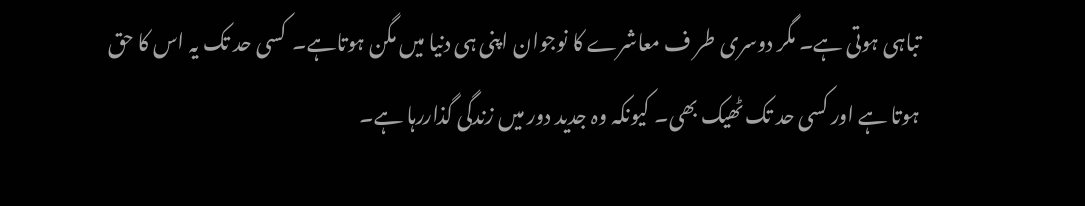تباہی ہوتی ہے۔ مگر دوسری طر ف معاشرے کا نوجوان اپنی ہی دنیا میں مگن ہوتاہے۔  کسی حد تک یہ اس کا حق ہوتا ہے اور کسی حد تک ٹھیک بھی۔ کیونکہ وہ جدید دور میں زندگی گذاررہا ہے۔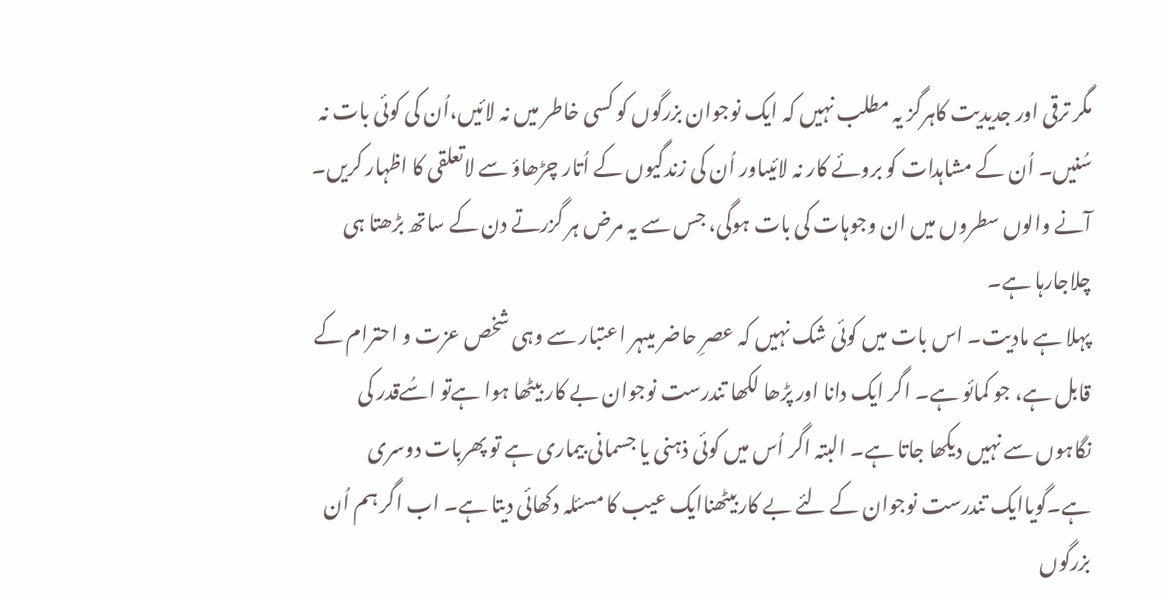مگر ترقی اور جدیدیت کاہرگز یہ مطلب نہیں کہ ایک نوجوان بزرگوں کو کسی خاطر میں نہ لائیں،اُن کی کوئی بات نہ سُنیں۔ اُن کے مشاہدات کو بروئے کار نہ لائیںاور اُن کی زندگیوں کے اُتار چڑھاؤ سے لاتعلقی کا اظہار کریں۔ آنے والوں سطروں میں ان وجوہات کی بات ہوگی، جس سے یہ مرض ہر گزرتے دن کے ساتھ بڑھتا ہی چلاجارہا ہے۔
پہلا ہے مادیت۔ اس بات میں کوئی شک نہیں کہ عصرِ حاضر میںہر اعتبار سے وہی شخص عزت و احترام کے قابل ہے، جو کمائو ہے۔ اگر ایک دانا اور پڑھا لکھا تندرست نوجوان بے کار بیٹھا ہوا ہےتو اسُےقدر کی نگاہوں سے نہیں دیکھا جاتا ہے۔ البتہ اگر اُس میں کوئی ذہنی یا جسمانی بیماری ہے تو پھربات دوسری ہے۔گویاایک تندرست نوجوان کے لئے بے کاربیٹھناایک عیب کا مسئلہ دکھائی دیتا ہے۔ اب اگر ہم اُن بزرگوں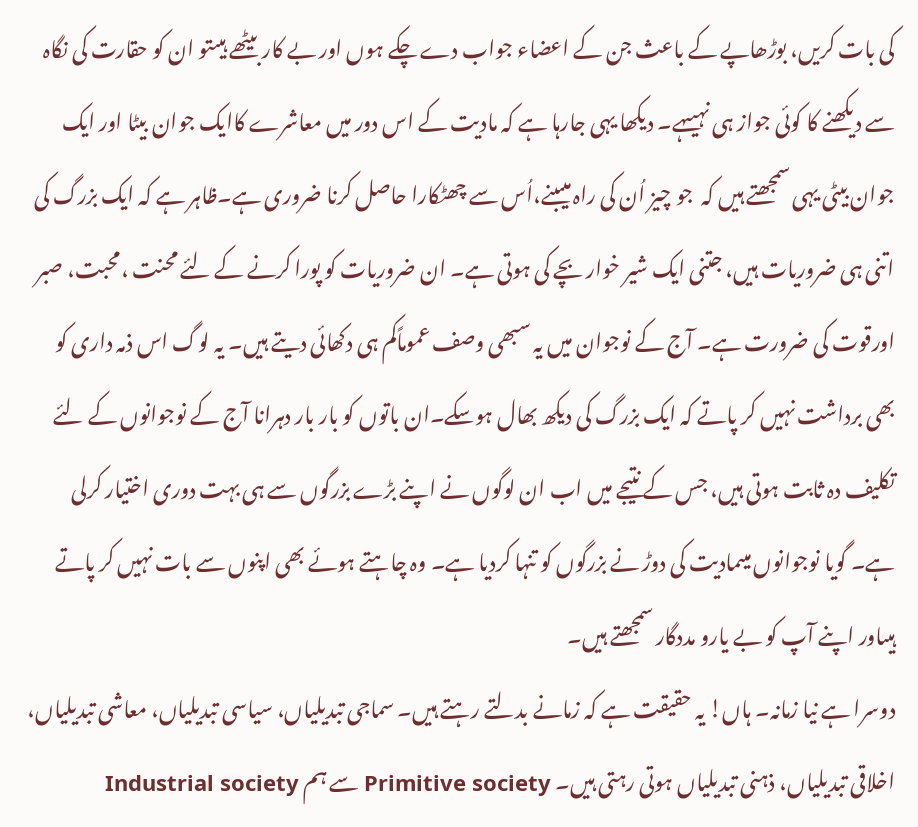کی بات کریں، بوڑھاپے کے باعث جن کے اعضاء جواب دے چکے ہوں اور بے کار بیٹھے ہیںتو ان کو حقارت کی نگاہ سے دیکھنے کا کوئی جواز ہی نہیںہے۔ دیکھا یہی جارہا ہے کہ مادیت کے اس دور میں معاشرے کاایک جوان بیٹا اور ایک جوان بیٹی یہی سمجھتے ہیں کہ  جو چیز اُن کی راہ میںبنے،اُس سے چھٹکارا حاصل کرنا ضروری ہے۔ظاہر ہے کہ ایک بزرگ کی اتنی ہی ضروریات ہیں، جتنی ایک شیر خوار بچے کی ہوتی ہے۔ ان ضروریات کو پورا کرنے کے لئے محنت ،محبت، صبر اورقوت کی ضرورت ہے۔ آج کے نوجوان میں یہ سبھی وصف عموماًکم ہی دکھائی دیتے ہیں۔ یہ لوگ اس ذمہ داری کو بھی برداشت نہیں کر پاتے کہ ایک بزرگ کی دیکھ بھال ہوسکے۔ان باتوں کو بار بار دہرانا آج کے نوجوانوں کے لئے تکلیف دہ ثابت ہوتی ہیں، جس کے نتیجے میں اب ان لوگوں نے اپنے بڑے بزرگوں سے ہی بہت دوری اختیار کرلی ہے۔ گویا نوجوانوں میںمادیت کی دوڑ نے بزرگوں کو تنہا کردیا ہے۔ وہ چاہتے ہوئے بھی اپنوں سے بات نہیں کر پاتے ہیںاور اپنے آپ کو بے یارو مددگار سمجھتے ہیں۔
دوسرا ہے نیا زمانہ۔ ہاں! یہ حقیقت ہے کہ زمانے بدلتے رہتے ہیں۔ سماجی تبدیلیاں، سیاسی تبدیلیاں، معاشی تبدیلیاں، اخلاقی تبدیلیاں، ذہنی تبدیلیاں ہوتی رہتی ہیں۔ Primitive society سے ہم Industrial society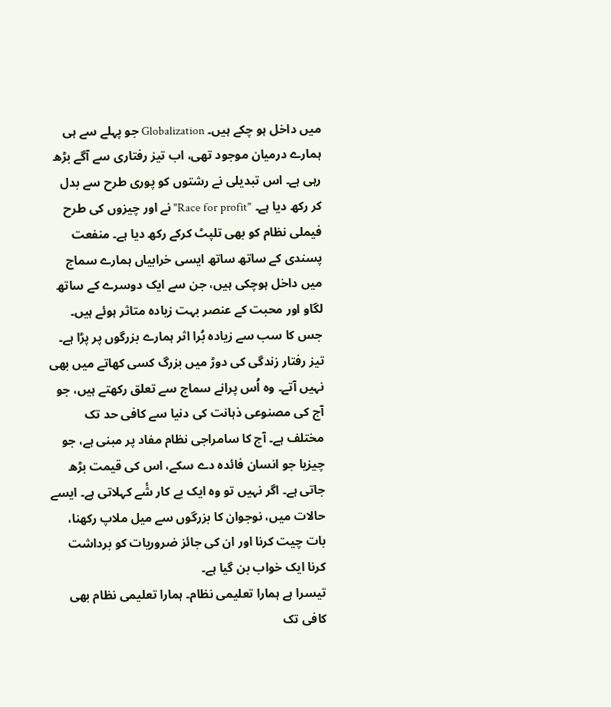میں داخل ہو چکے ہیں۔ Globalization جو پہلے سے ہی ہمارے درمیان موجود تھی، اب تیز رفتاری سے آگے بڑھ رہی ہے۔ اس تبدیلی نے رشتوں کو پوری طرح سے بدل کر رکھ دیا ہے۔ "Race for profit" نے اور چیزوں کی طرح فیملی نظام کو بھی تلپٹ کرکے رکھ دیا ہے۔ منفعت پسندی کے ساتھ ساتھ ایسی خرابیاں ہمارے سماج میں داخل ہوچکی ہیں، جن سے ایک دوسرے کے ساتھ لگاو اور محبت کے عنصر بہت زیادہ متاثر ہوئے ہیں۔ جس کا سب سے زیادہ بُرا اثر ہمارے بزرگوں پر پڑا ہے۔ تیز رفتار زندگی کی دوڑ میں بزرگ کسی کھاتے میں بھی نہیں آتے۔ وہ اُس پرانے سماج سے تعلق رکھتے ہیں، جو آج کی مصنوعی ذہانت کی دنیا سے کافی حد تک مختلف ہے۔ آج کا سامراجی نظام مفاد پر مبنی ہے، جو چیزیا جو انسان فائدہ دے سکے، اس کی قیمت بڑھ جاتی ہے۔ اگر نہیں تو وہ ایک بے کار شٔے کہلاتی ہے۔ ایسے حالات میں، نوجوان کا بزرگوں سے میل ملاپ رکھنا، بات چیت کرنا اور ان کی جائز ضروریات کو برداشت کرنا ایک خواب بن گیا ہے۔
تیسرا ہے ہمارا تعلیمی نظام۔ ہمارا تعلیمی نظام بھی کافی تک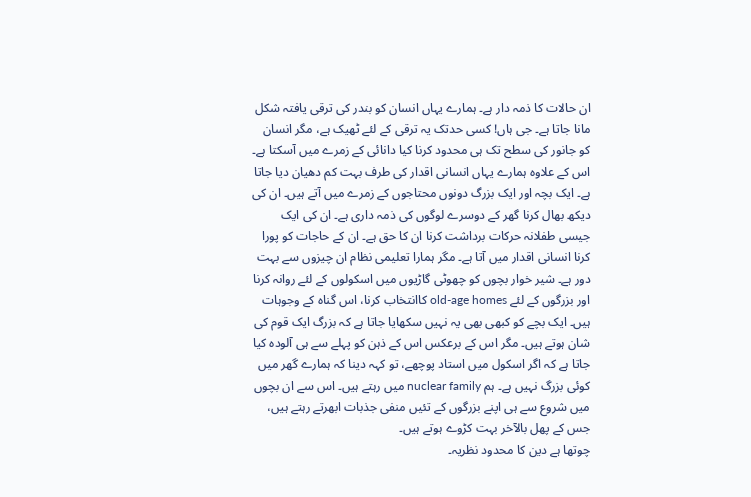ان حالات کا ذمہ دار ہے۔ ہمارے یہاں انسان کو بندر کی ترقی یافتہ شکل مانا جاتا ہے۔ جی ہاں! کسی حدتک یہ ترقی کے لئے ٹھیک ہے، مگر انسان کو جانور کی سطح تک ہی محدود کرنا کیا دانائی کے زمرے میں آسکتا ہے۔ اس کے علاوہ ہمارے یہاں انسانی اقدار کی طرف بہت کم دھیان دیا جاتا ہے۔ ایک بچہ اور ایک بزرگ دونوں محتاجوں کے زمرے میں آتے ہیں۔ ان کی دیکھ بھال کرنا گھر کے دوسرے لوگوں کی ذمہ داری ہے۔ ان کی ایک جیسی طفلانہ حرکات برداشت کرنا ان کا حق ہے۔ ان کے حاجات کو پورا کرنا انسانی اقدار میں آتا ہے۔ مگر ہمارا تعلیمی نظام ان چیزوں سے بہت دور ہے۔ شیر خوار بچوں کو چھوٹی گاڑیوں میں اسکولوں کے لئے روانہ کرنا اور بزرگوں کے لئے old-age homes کاانتخاب کرنا، اس گناہ کے وجوہات ہیں۔ ایک بچے کو کبھی بھی یہ نہیں سکھایا جاتا ہے کہ بزرگ ایک قوم کی شان ہوتے ہیں۔ مگر اس کے برعکس اس کے ذہن کو پہلے سے ہی آلودہ کیا جاتا ہے کہ اگر اسکول میں استاد پوچھے، تو کہہ دینا کہ ہمارے گھر میں کوئی بزرگ نہیں ہے۔ ہم nuclear family میں رہتے ہیں۔ اس سے ان بچوں میں شروع سے ہی اپنے بزرگوں کے تئیں منفی جذبات ابھرتے رہتے ہیں، جس کے پھل بالآخر بہت کڑوے ہوتے ہیں۔
چوتھا ہے دین کا محدود نظریہ۔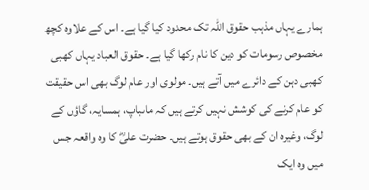ہمارے یہاں مذہب حقوق اللہ تک محدود کیا گیا ہے۔ اس کے علاوہ کچھ مخصوص رسومات کو دین کا نام رکھا گیا ہے۔ حقوق العباد یہاں کھبی کھبی دہن کے دائرے میں آتے ہیں۔ مولوی اور عام لوگ بھی اس حقیقت کو عام کرنے کی کوشش نہیں کرتے ہیں کہ ماںباپ، ہمسایہ، گاؤں کے لوگ، وغیرہ ان کے بھی حقوق ہوتے ہیں۔ حضرت علیؓ کا وہ واقعہ جس میں وہ ایک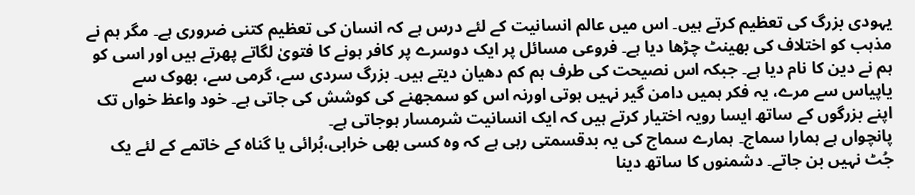یہودی بزرگ کی تعظیم کرتے ہیں۔ اس میں عالم انسانیت کے لئے درس ہے کہ انسان کی تعظیم کتنی ضروری ہے۔ مگر ہم نے مذہب کو اختلاف کی بھینٹ چڑھا دیا ہے۔ فروعی مسائل پر ایک دوسرے پر کافر ہونے کا فتویٰ لگاتے پھرتے ہیں اور اسی کو ہم نے دین کا نام دیا ہے۔ جبکہ اس نصیحت کی طرف ہم کم دھیان دیتے ہیں۔ بزرگ سردی سے، گرمی سے، بھوک سے یاپیاس سے مرے، یہ فکر ہمیں دامن گیر نہیں ہوتی اورنہ اس کو سمجھنے کی کوشش کی جاتی ہے۔ خود واعظ خواں تک اپنے بزرگوں کے ساتھ ایسا رویہ اختیار کرتے ہیں کہ ایک انسانیت شرمسار ہوجاتی ہے۔
پانچواں ہے ہمارا سماج۔ ہمارے سماج کی یہ بدقسمتی رہی ہے کہ وہ کسی بھی خرابی،بُرائی یا گناہ کے خاتمے کے لئے یک جُٹ نہیں بن جاتے۔ دشمنوں کا ساتھ دینا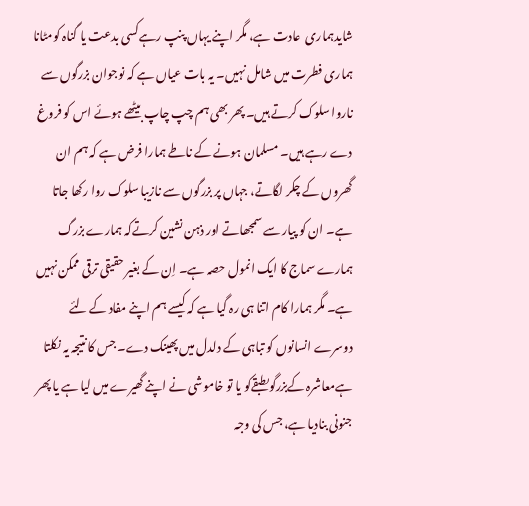شایدہماری  عادت ہے، مگر اپنے یہاں پنپ رہےکسی بدعت یا گناہ کومٹانا ہماری فطرت میں شامل نہیں۔ یہ بات عیاں ہے کہ نوجوان بزرگوں سے ناروا سلوک کرتے ہیں۔ پھر بھی ہم چپ چاپ بیٹھے ہوئے اس کو فروغ دے رہے ہیں۔ مسلمان ہونے کے ناطے ہمارا فرض ہے کہ ہم ان گھروں کے چکر لگاتے، جہاں پر بزرگوں سے نازیبا سلوک روا رکھا جاتا ہے۔ ان کو پیار سے سمجھاتے اور ذہن نشین کرتےکہ ہمارے بزرگ ہمارے سماج کا ایک انمول حصہ ہے۔ اِن کے بغیر حقیقی ترقی ممکن نہیں ہے۔ مگر ہمارا کام اتنا ہی رہ گیا ہے کہ کیسے ہم اپنے مفاد کے لئے دوسرے انسانوں کو تباہی کے دلدل میں پھینک دے۔ جس کا نتیجہ یہ نکلتا ہےمعاشرہ کےبزرگوںطبقےکو یا تو خاموشی نے اپنے گھیرے میں لیا ہے یا پھر جنونی بنادیا ہے، جس کی وجہ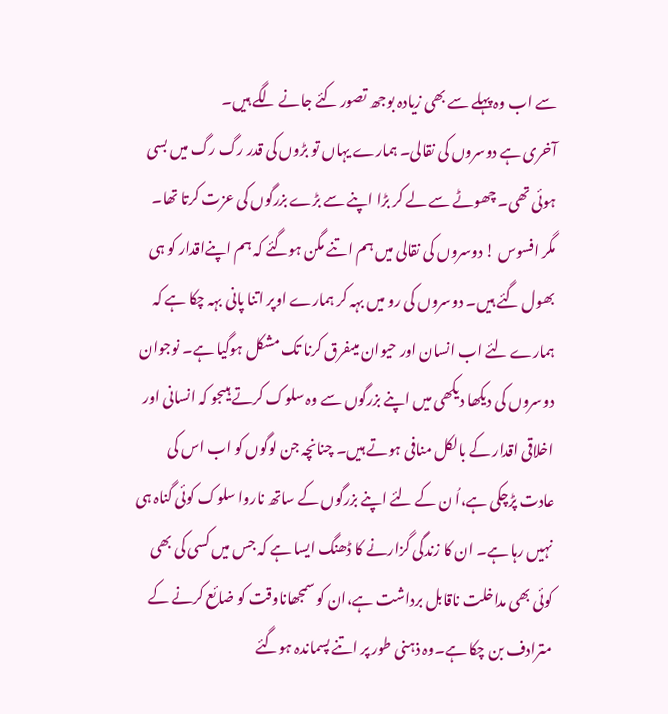سے اب وہ پہلے سے بھی زیادہ بوجھ تصور کئے جانے لگے ہیں۔
آخری ہے دوسروں کی نقالی۔ ہمارے یہاں تو بڑوں کی قدر رگ رگ میں بسی ہوئی تھی۔ چھوٹے سے لے کر بڑا اپنے سے بڑے بزرگوں کی عزت کرتا تھا۔ مگر افسوس ! دوسروں کی نقالی میں ہم اتنے مگن ہوگئے کہ ہم اپنےاقدار کو ہی بھول گئے ہیں۔ دوسروں کی رو میں بہہ کر ہمارے اوپر اتنا پانی بہہ چکا ہے کہ ہمارے لئے اب انسان اور حیوان میںفرق کرنا تک مشکل ہوگیا ہے۔ نوجوان دوسروں کی دیکھا دیکھی میں اپنے بزرگوں سے وہ سلوک کرتے ہیںجو کہ انسانی اور اخلاقی اقدار کے بالکل منافی ہوتے ہیں۔ چنانچہ جن لوگوں کو اب اس کی عادت پڑچکی ہے،اُ ن کے لئے اپنے بزرگوں کے ساتھ ناروا سلوک کوئی گناہ ہی نہیں رہا ہے۔ ان کا زندگی گزارنے کا ڈھنگ ایسا ہے کہ جس میں کسی کی بھی کوئی بھی مداخلت ناقابل برداشت ہے،ان کو سمجھاناوقت کو ضائع کرنے کے مترادف بن چکا ہے۔وہ ذہنی طور پر اتنے پسماندہ ہوگئے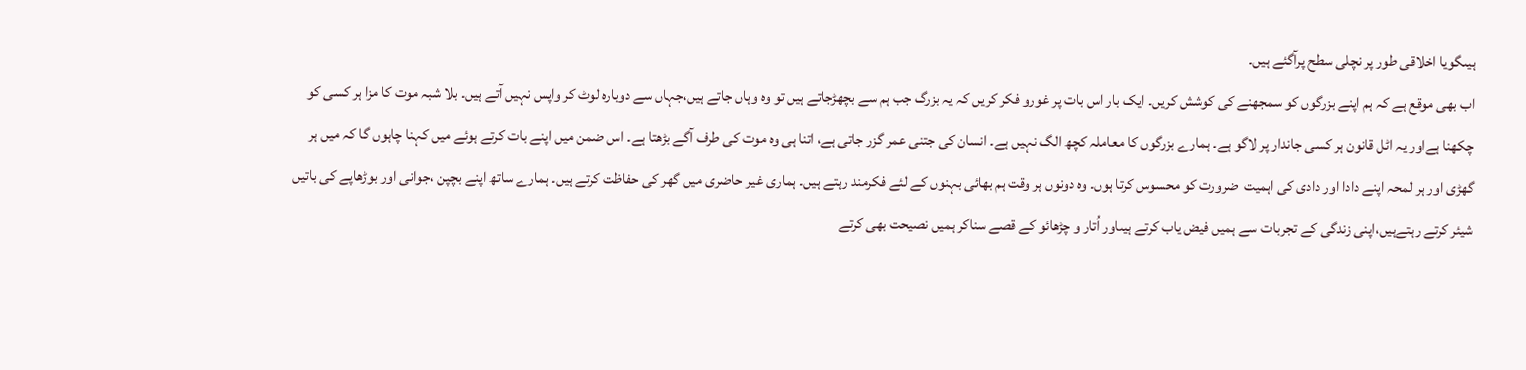ہیںگویا اخلاقی طور پر نچلی سطح پرآگئے ہیں۔
اب بھی موقع ہے کہ ہم اپنے بزرگوں کو سمجھنے کی کوشش کریں۔ ایک بار اس بات پر غورو فکر کریں کہ یہ بزرگ جب ہم سے بچھڑجاتے ہیں تو وہ وہاں جاتے ہیں،جہاں سے دوبارہ لوٹ کر واپس نہیں آتے ہیں۔ بلا شبہ موت کا مزا ہر کسی کو چکھنا ہےاور یہ اٹل قانون ہر کسی جاندار پر لاگو ہے۔ ہمارے بزرگوں کا معاملہ کچھ الگ نہیں ہے۔ انسان کی جتنی عمر گزر جاتی ہے، اتنا ہی وہ موت کی طرف آگے بڑھتا ہے۔ اس ضمن میں اپنے بات کرتے ہوئے میں کہنا چاہوں گا کہ میں ہر گھڑی اور ہر لمحہ اپنے دادا اور دادی کی اہمیت  ضرورت کو محسوس کرتا ہوں۔ وہ دونوں ہر وقت ہم بھائی بہنوں کے لئے فکرمند رہتے ہیں۔ ہماری غیر حاضری میں گھر کی حفاظت کرتے ہیں۔ ہمارے ساتھ اپنے بچپن ،جوانی اور بوڑھاپے کی باتیں شیئر کرتے رہتےہیں،اپنی زندگی کے تجربات سے ہمیں فیض یاب کرتے ہیںاور اُتار و چڑھائو کے قصے سناکر ہمیں نصیحت بھی کرتے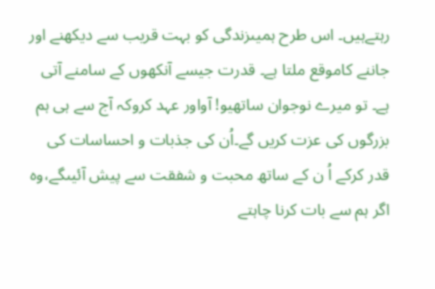رہتےہیں۔ اس طرح ہمیںزندگی کو بہت قریب سے دیکھنے اور جاننے کاموقع ملتا ہے۔ قدرت جیسے آنکھوں کے سامنے آتی ہے۔ تو میرے نوجوان ساتھیو! آواور عہد کروکہ آج سے ہی ہم بزرگوں کی عزت کریں گے۔اُن کی جذبات و احساسات کی قدر کرکے اُ ن کے ساتھ محبت و شفقت سے پیش آئیںگے،وہ اگر ہم سے بات کرنا چاہتے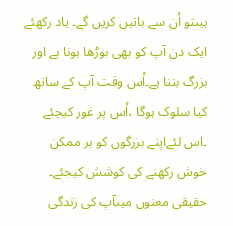ہیںتو اُن سے باتیں کریں گے۔ یاد رکھئے ایک دن آپ کو بھی بوڑھا ہونا ہے اور بزرگ بننا ہے۔اُس وقت آپ کے ساتھ کیا سلوک ہوگا ،اُس پر غور کیجئے ۔اس لئےاپنے بزرگوں کو ہر ممکن خوش رکھنے کی کوشش کیجئے۔ حقیقی معنوں میںآپ کی زندگی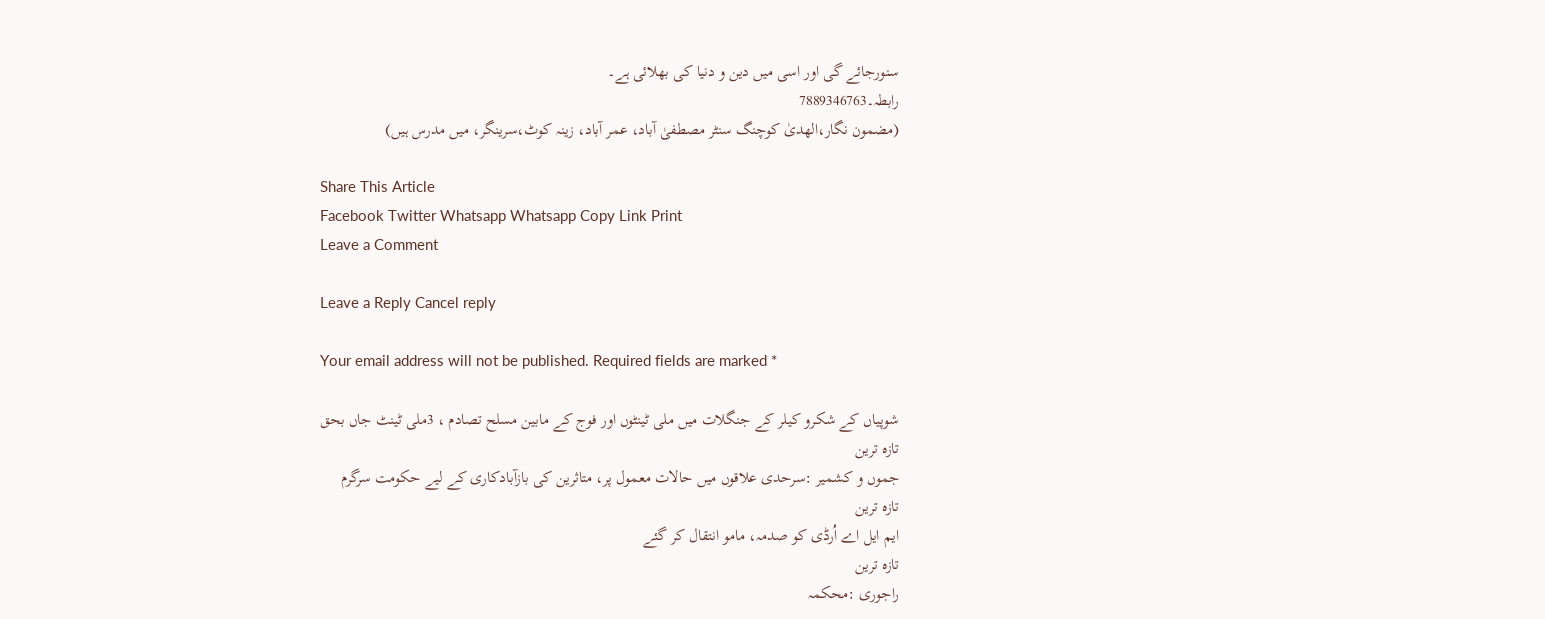سنورجائے گی اور اسی میں دین و دنیا کی بھلائی ہے۔
رابطہ۔7889346763
(مضمون نگار،الھدیٰ کوچنگ سنٹر مصطفیٰ آباد، عمر آباد، زینہ کوٹ،سرینگر، میں مدرس ہیں)

Share This Article
Facebook Twitter Whatsapp Whatsapp Copy Link Print
Leave a Comment

Leave a Reply Cancel reply

Your email address will not be published. Required fields are marked *

شوپیاں کے شکرو کیلر کے جنگلات میں ملی ٹینٹوں اور فوج کے مابین مسلح تصادم ، 3ملی ٹینٹ جاں بحق
تازہ ترین
جموں و کشمیر :سرحدی علاقوں میں حالات معمول پر، متاثرین کی بازآبادکاری کے لیے حکومت سرگرم
تازہ ترین
ایم ایل اے اُرڈی کو صدمہ، مامو انتقال کر گئے
تازہ ترین
راجوری :محکمہ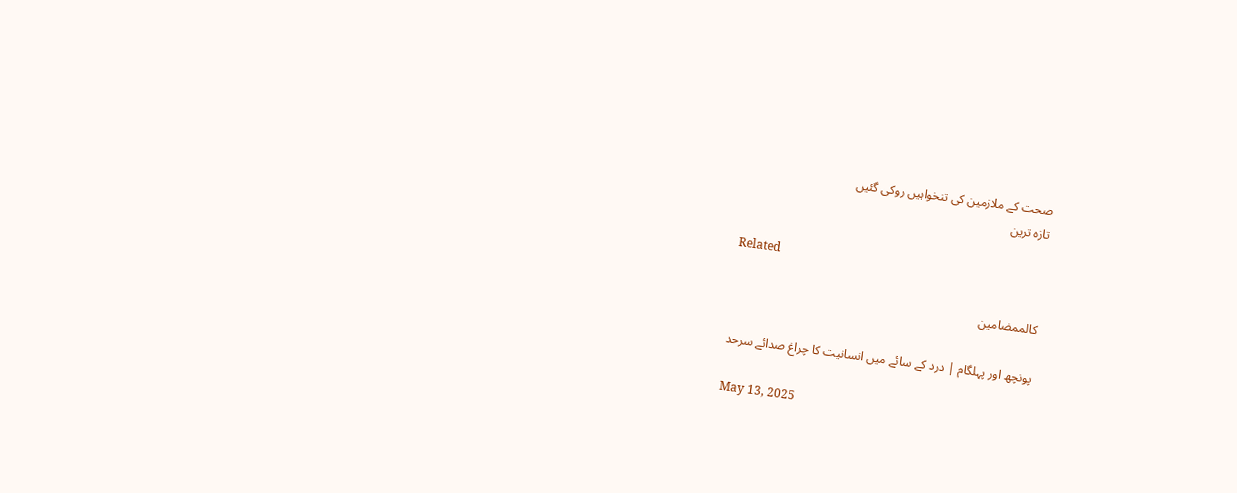صحت کے ملازمین کی تنخواہیں روکی گئیں
تازہ ترین

Related

کالممضامین

پونچھ اور پہلگام | درد کے سائے میں انسانیت کا چراغ صدائے سرحد

May 13, 2025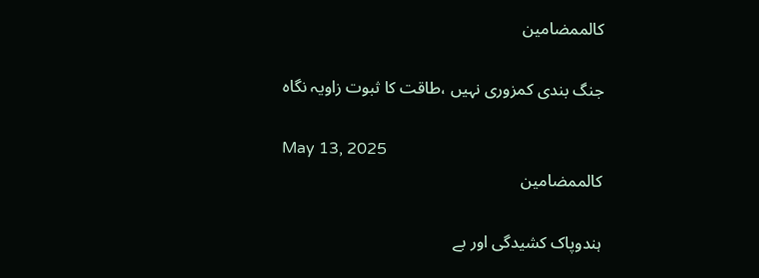کالممضامین

جنگ بندی کمزوری نہیں ،طاقت کا ثبوت زاویہ نگاہ

May 13, 2025
کالممضامین

ہندوپاک کشیدگی اور بے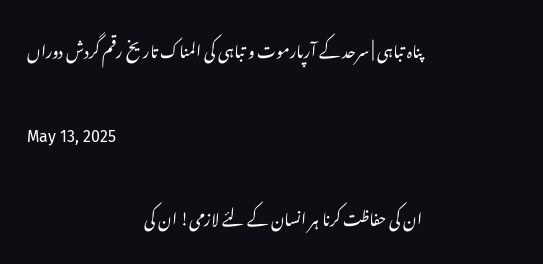پناہ تباہی | سرحد کے آرپارموت و تباہی کی المناک تاریخ رقم گردش دوراں

May 13, 2025

ان کی حفاظت کرنا ہر انسان کے لئے لازمی! ان کی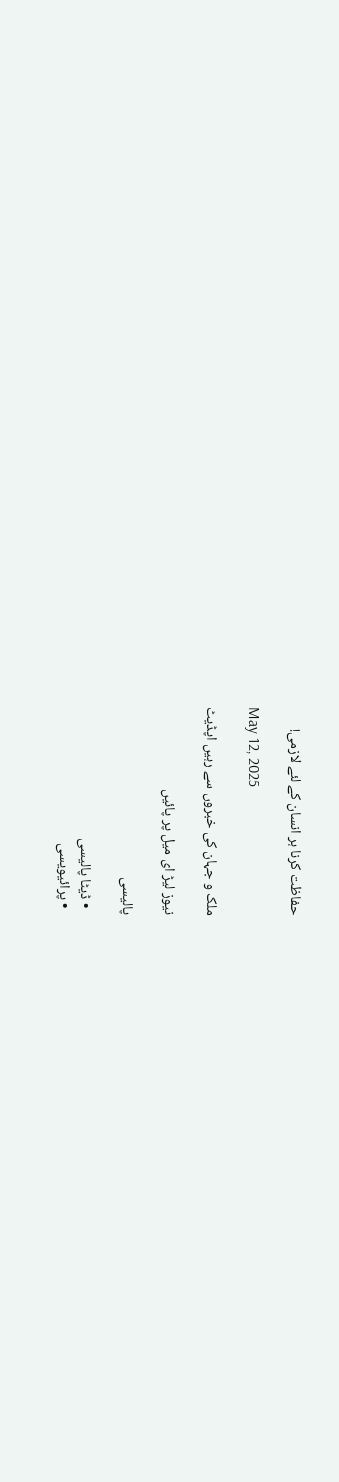حفاظت کرنا ہر انسان کے لئے لازمی!

May 12, 2025

ملک و جہان کی خبروں سے رہیں اپڈیٹ

نیوز لیڑ ای میل پر پائیں

پالیسی

  • ڈیٹا پالیسی
  • پرائیویسی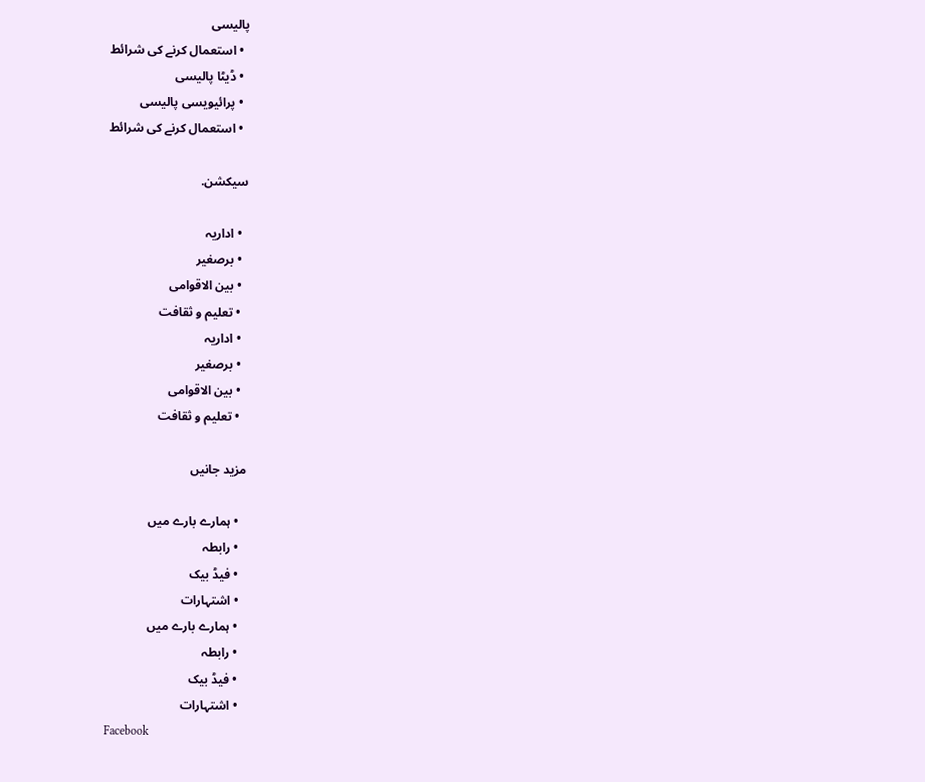پالیسی
  • استعمال کرنے کی شرائط
  • ڈیٹا پالیسی
  • پرائیویسی پالیسی
  • استعمال کرنے کی شرائط

سیکشن.

  • اداریہ
  • برصغیر
  • بین الاقوامی
  • تعلیم و ثقافت
  • اداریہ
  • برصغیر
  • بین الاقوامی
  • تعلیم و ثقافت

مزید جانیں

  • ہمارے بارے میں
  • رابطہ
  • فیڈ بیک
  • اشتہارات
  • ہمارے بارے میں
  • رابطہ
  • فیڈ بیک
  • اشتہارات
Facebook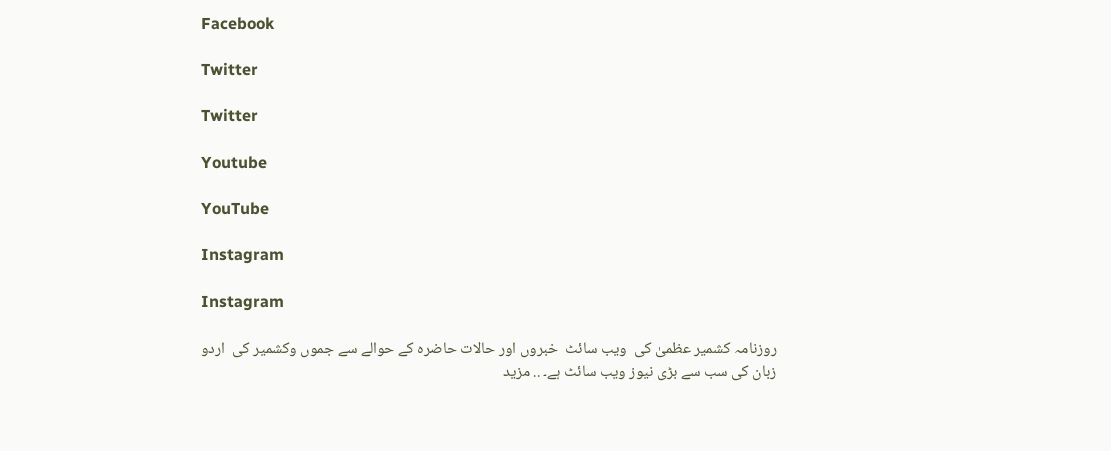Facebook

Twitter

Twitter

Youtube

YouTube

Instagram

Instagram

روزنامہ کشمیر عظمیٰ کی  ویب سائٹ  خبروں اور حالات حاضرہ کے حوالے سے جموں وکشمیر کی  اردو زبان کی سب سے بڑی نیوز ویب سائٹ ہے۔ .. مزید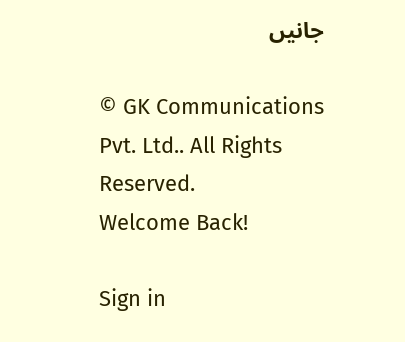جانیں

© GK Communications Pvt. Ltd.. All Rights Reserved.
Welcome Back!

Sign in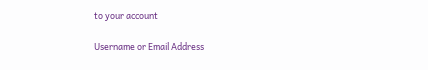to your account

Username or Email Address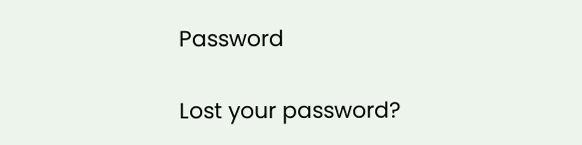Password

Lost your password?